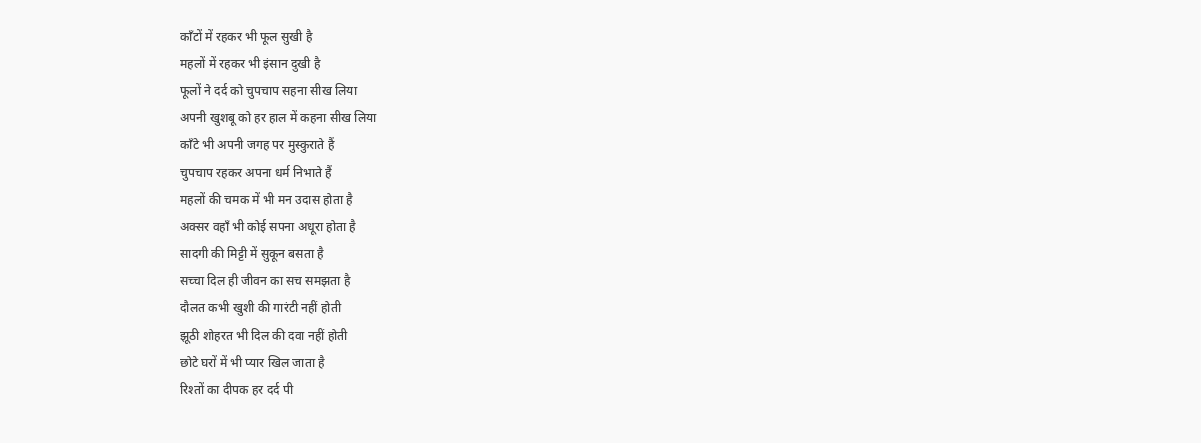काँटों में रहकर भी फूल सुखी है
महलों में रहकर भी इंसान दुखी है
फूलों ने दर्द को चुपचाप सहना सीख लिया
अपनी खुशबू को हर हाल में कहना सीख लिया
काँटे भी अपनी जगह पर मुस्कुराते हैं
चुपचाप रहकर अपना धर्म निभाते हैं
महलों की चमक में भी मन उदास होता है
अक्सर वहाँ भी कोई सपना अधूरा होता है
सादगी की मिट्टी में सुकून बसता है
सच्चा दिल ही जीवन का सच समझता है
दौलत कभी खुशी की गारंटी नहीं होती
झूठी शोहरत भी दिल की दवा नहीं होती
छोटे घरों में भी प्यार खिल जाता है
रिश्तों का दीपक हर दर्द पी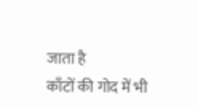जाता है
काँटों की गोद में भी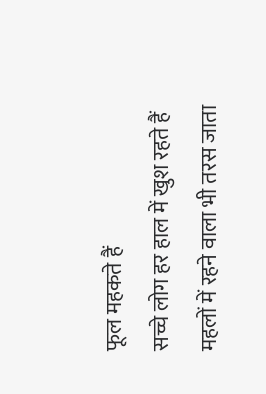फूल महकते हैं
सच्चे लोग हर हाल में खुश रहते हैं
महलों में रहने वाला भी तरस जाता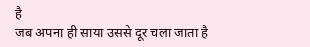है
जब अपना ही साया उससे दूर चला जाता है